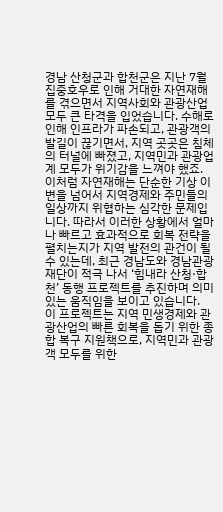경남 산청군과 합천군은 지난 7월 집중호우로 인해 거대한 자연재해를 겪으면서 지역사회와 관광산업 모두 큰 타격을 입었습니다. 수해로 인해 인프라가 파손되고, 관광객의 발길이 끊기면서, 지역 곳곳은 침체의 터널에 빠졌고, 지역민과 관광업계 모두가 위기감을 느껴야 했죠. 이처럼 자연재해는 단순한 기상 이변을 넘어서 지역경제와 주민들의 일상까지 위협하는 심각한 문제입니다. 따라서 이러한 상황에서 얼마나 빠르고 효과적으로 회복 전략을 펼치는지가 지역 발전의 관건이 될 수 있는데, 최근 경남도와 경남관광재단이 적극 나서 ‘힘내라 산청·합천’ 동행 프로젝트를 추진하며 의미 있는 움직임을 보이고 있습니다.
이 프로젝트는 지역 민생경제와 관광산업의 빠른 회복을 돕기 위한 종합 복구 지원책으로, 지역민과 관광객 모두를 위한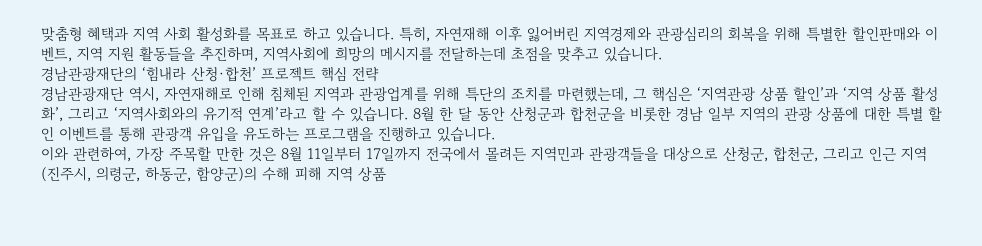맞춤형 혜택과 지역 사회 활성화를 목표로 하고 있습니다. 특히, 자연재해 이후 잃어버린 지역경제와 관광심리의 회복을 위해 특별한 할인판매와 이벤트, 지역 지원 활동들을 추진하며, 지역사회에 희망의 메시지를 전달하는데 초점을 맞추고 있습니다.
경남관광재단의 ‘힘내라 산청·합천’ 프로젝트 핵심 전략
경남관광재단 역시, 자연재해로 인해 침체된 지역과 관광업계를 위해 특단의 조치를 마련했는데, 그 핵심은 ‘지역관광 상품 할인’과 ‘지역 상품 활성화’, 그리고 ‘지역사회와의 유기적 연계’라고 할 수 있습니다. 8월 한 달 동안 산청군과 합천군을 비롯한 경남 일부 지역의 관광 상품에 대한 특별 할인 이벤트를 통해 관광객 유입을 유도하는 프로그램을 진행하고 있습니다.
이와 관련하여, 가장 주목할 만한 것은 8월 11일부터 17일까지 전국에서 몰려든 지역민과 관광객들을 대상으로 산청군, 합천군, 그리고 인근 지역(진주시, 의령군, 하동군, 함양군)의 수해 피해 지역 상품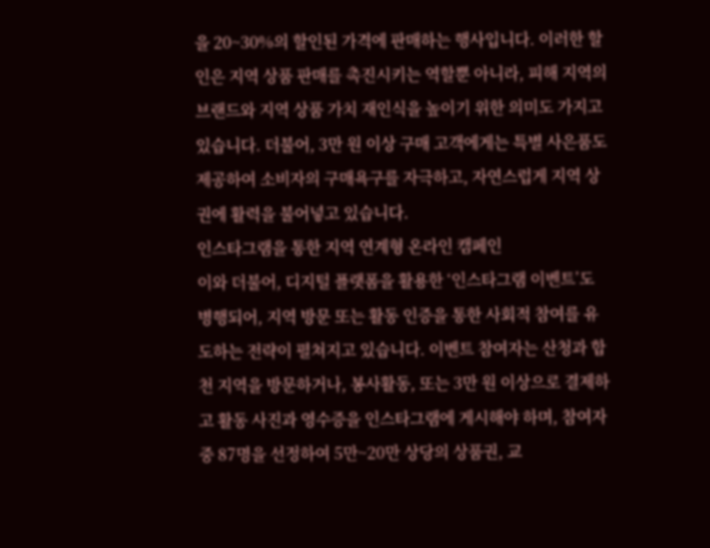을 20~30%의 할인된 가격에 판매하는 행사입니다. 이러한 할인은 지역 상품 판매를 촉진시키는 역할뿐 아니라, 피해 지역의 브랜드와 지역 상품 가치 재인식을 높이기 위한 의미도 가지고 있습니다. 더불어, 3만 원 이상 구매 고객에게는 특별 사은품도 제공하여 소비자의 구매욕구를 자극하고, 자연스럽게 지역 상권에 활력을 불어넣고 있습니다.
인스타그램을 통한 지역 연계형 온라인 캠페인
이와 더불어, 디지털 플랫폼을 활용한 ‘인스타그램 이벤트’도 병행되어, 지역 방문 또는 활동 인증을 통한 사회적 참여를 유도하는 전략이 펼쳐지고 있습니다. 이벤트 참여자는 산청과 합천 지역을 방문하거나, 봉사활동, 또는 3만 원 이상으로 결제하고 활동 사진과 영수증을 인스타그램에 게시해야 하며, 참여자 중 87명을 선정하여 5만~20만 상당의 상품권, 교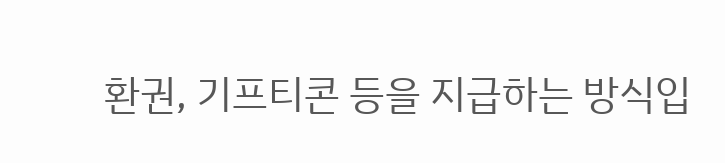환권, 기프티콘 등을 지급하는 방식입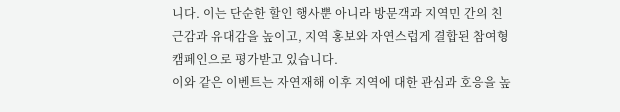니다. 이는 단순한 할인 행사뿐 아니라 방문객과 지역민 간의 친근감과 유대감을 높이고, 지역 홍보와 자연스럽게 결합된 참여형 캠페인으로 평가받고 있습니다.
이와 같은 이벤트는 자연재해 이후 지역에 대한 관심과 호응을 높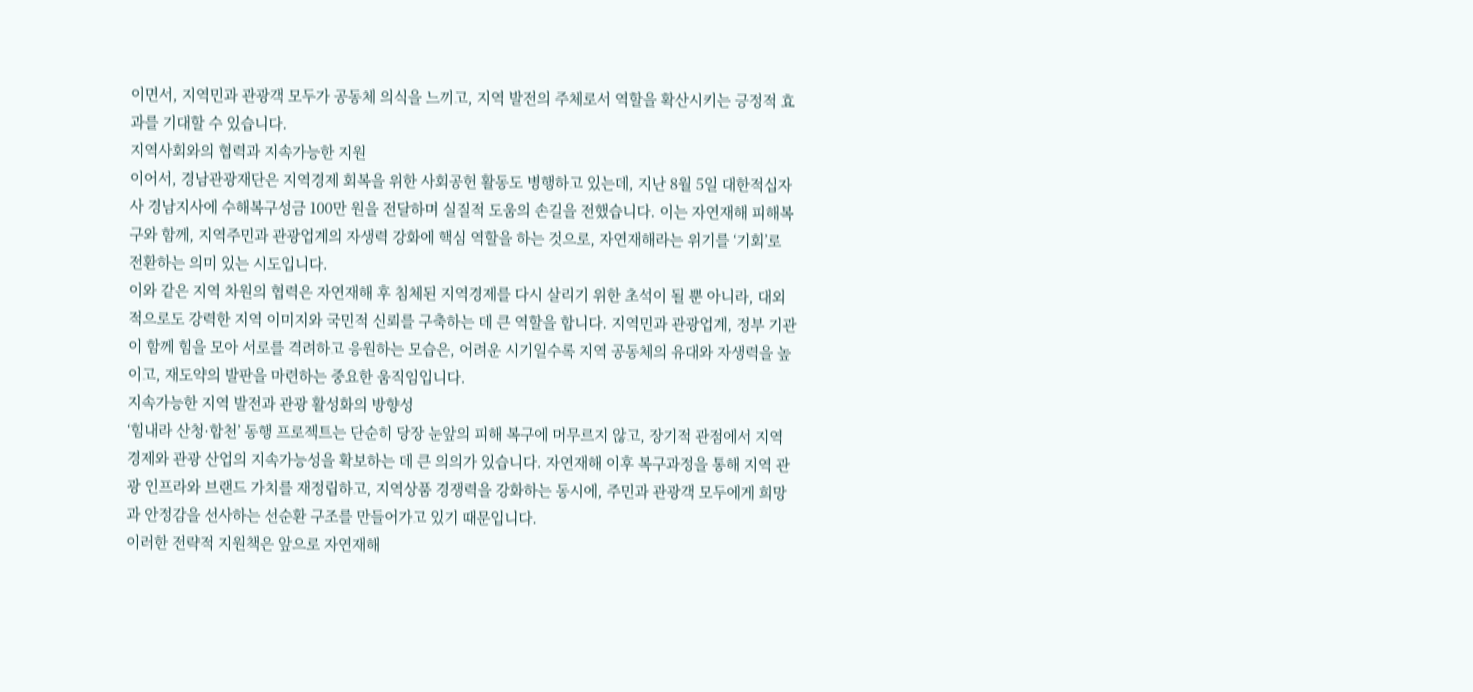이면서, 지역민과 관광객 모두가 공동체 의식을 느끼고, 지역 발전의 주체로서 역할을 확산시키는 긍정적 효과를 기대할 수 있습니다.
지역사회와의 협력과 지속가능한 지원
이어서, 경남관광재단은 지역경제 회복을 위한 사회공헌 활동도 병행하고 있는데, 지난 8월 5일 대한적십자사 경남지사에 수해복구성금 100만 원을 전달하며 실질적 도움의 손길을 전했습니다. 이는 자연재해 피해복구와 함께, 지역주민과 관광업계의 자생력 강화에 핵심 역할을 하는 것으로, 자연재해라는 위기를 ‘기회’로 전환하는 의미 있는 시도입니다.
이와 같은 지역 차원의 협력은 자연재해 후 침체된 지역경제를 다시 살리기 위한 초석이 될 뿐 아니라, 대외적으로도 강력한 지역 이미지와 국민적 신뢰를 구축하는 데 큰 역할을 합니다. 지역민과 관광업계, 정부 기관이 함께 힘을 모아 서로를 격려하고 응원하는 모습은, 어려운 시기일수록 지역 공동체의 유대와 자생력을 높이고, 재도약의 발판을 마련하는 중요한 움직임입니다.
지속가능한 지역 발전과 관광 활성화의 방향성
‘힘내라 산청·합천’ 동행 프로젝트는 단순히 당장 눈앞의 피해 복구에 머무르지 않고, 장기적 관점에서 지역 경제와 관광 산업의 지속가능성을 확보하는 데 큰 의의가 있습니다. 자연재해 이후 복구과정을 통해 지역 관광 인프라와 브랜드 가치를 재정립하고, 지역상품 경쟁력을 강화하는 동시에, 주민과 관광객 모두에게 희망과 안정감을 선사하는 선순환 구조를 만들어가고 있기 때문입니다.
이러한 전략적 지원책은 앞으로 자연재해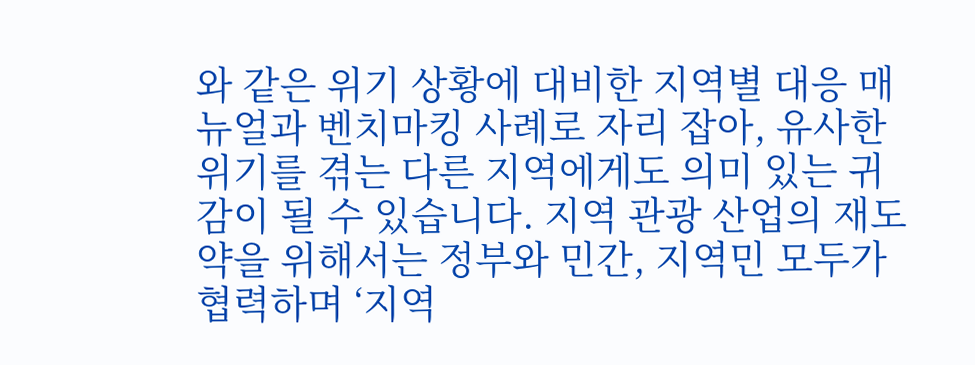와 같은 위기 상황에 대비한 지역별 대응 매뉴얼과 벤치마킹 사례로 자리 잡아, 유사한 위기를 겪는 다른 지역에게도 의미 있는 귀감이 될 수 있습니다. 지역 관광 산업의 재도약을 위해서는 정부와 민간, 지역민 모두가 협력하며 ‘지역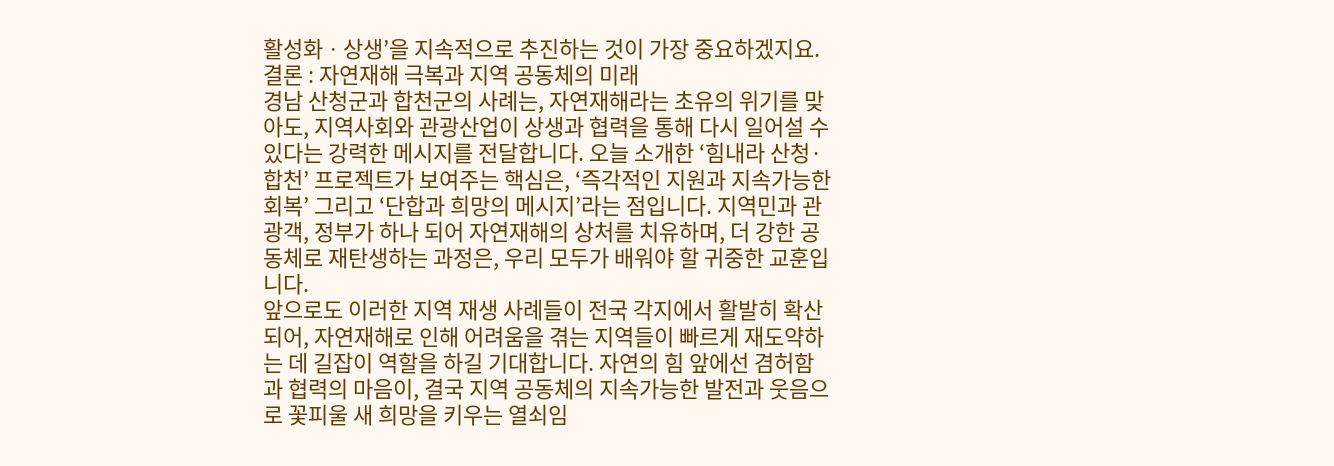활성화ㆍ상생’을 지속적으로 추진하는 것이 가장 중요하겠지요.
결론 : 자연재해 극복과 지역 공동체의 미래
경남 산청군과 합천군의 사례는, 자연재해라는 초유의 위기를 맞아도, 지역사회와 관광산업이 상생과 협력을 통해 다시 일어설 수 있다는 강력한 메시지를 전달합니다. 오늘 소개한 ‘힘내라 산청·합천’ 프로젝트가 보여주는 핵심은, ‘즉각적인 지원과 지속가능한 회복’ 그리고 ‘단합과 희망의 메시지’라는 점입니다. 지역민과 관광객, 정부가 하나 되어 자연재해의 상처를 치유하며, 더 강한 공동체로 재탄생하는 과정은, 우리 모두가 배워야 할 귀중한 교훈입니다.
앞으로도 이러한 지역 재생 사례들이 전국 각지에서 활발히 확산되어, 자연재해로 인해 어려움을 겪는 지역들이 빠르게 재도약하는 데 길잡이 역할을 하길 기대합니다. 자연의 힘 앞에선 겸허함과 협력의 마음이, 결국 지역 공동체의 지속가능한 발전과 웃음으로 꽃피울 새 희망을 키우는 열쇠임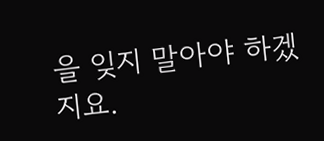을 잊지 말아야 하겠지요.